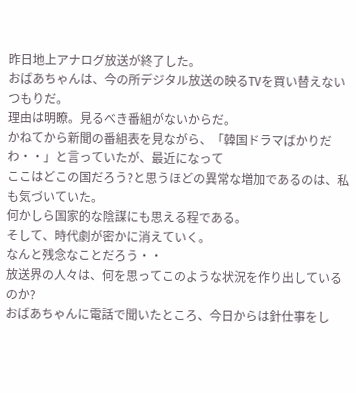昨日地上アナログ放送が終了した。
おばあちゃんは、今の所デジタル放送の映るTVを買い替えないつもりだ。
理由は明瞭。見るべき番組がないからだ。
かねてから新聞の番組表を見ながら、「韓国ドラマばかりだわ・・」と言っていたが、最近になって
ここはどこの国だろう?と思うほどの異常な増加であるのは、私も気づいていた。
何かしら国家的な陰謀にも思える程である。
そして、時代劇が密かに消えていく。
なんと残念なことだろう・・
放送界の人々は、何を思ってこのような状況を作り出しているのか?
おばあちゃんに電話で聞いたところ、今日からは針仕事をし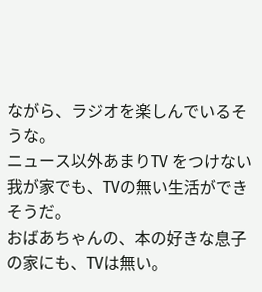ながら、ラジオを楽しんでいるそうな。
ニュース以外あまりTV をつけない我が家でも、TVの無い生活ができそうだ。
おばあちゃんの、本の好きな息子の家にも、TVは無い。